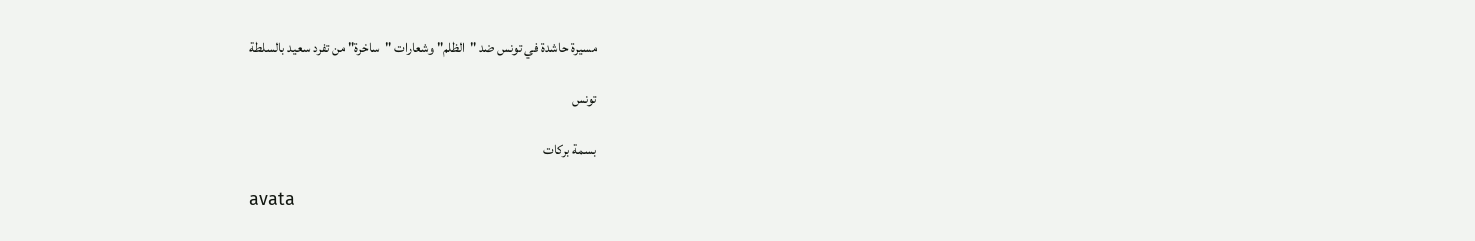مسيرة حاشدة في تونس ضد "الظلم" وشعارات "ساخرة" من تفرد سعيد بالسلطة

تونس

بسمة بركات

avata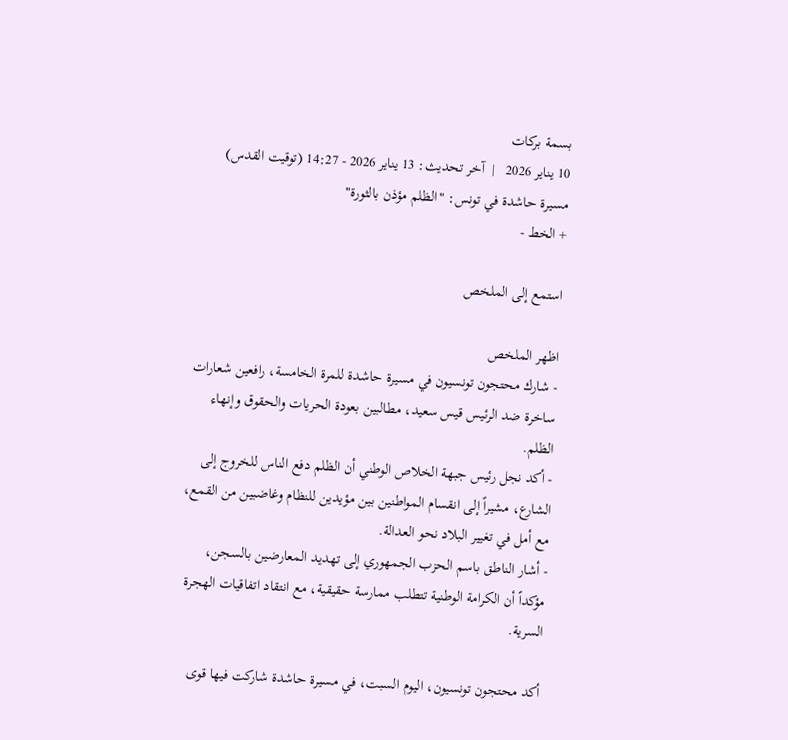بسمة بركات
10 يناير 2026   |  آخر تحديث: 13 يناير 2026 - 14:27 (توقيت القدس)
مسيرة حاشدة في تونس: "الظلم مؤذن بالثورة"
+ الخط -

استمع إلى الملخص

اظهر الملخص
- شارك محتجون تونسيون في مسيرة حاشدة للمرة الخامسة، رافعين شعارات ساخرة ضد الرئيس قيس سعيد، مطالبين بعودة الحريات والحقوق وإنهاء الظلم.
- أكد نجل رئيس جبهة الخلاص الوطني أن الظلم دفع الناس للخروج إلى الشارع، مشيراً إلى انقسام المواطنين بين مؤيدين للنظام وغاضبين من القمع، مع أمل في تغيير البلاد نحو العدالة.
- أشار الناطق باسم الحزب الجمهوري إلى تهديد المعارضين بالسجن، مؤكداً أن الكرامة الوطنية تتطلب ممارسة حقيقية، مع انتقاد اتفاقيات الهجرة السرية.

أكد محتجون تونسيون، اليوم السبت، في مسيرة حاشدة شاركت فيها قوى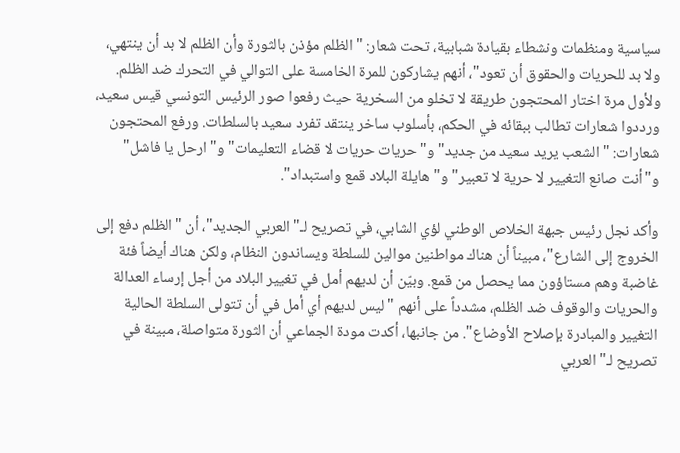سياسية ومنظمات ونشطاء بقيادة شبابية، تحت شعار: "الظلم مؤذن بالثورة وأن الظلم لا بد أن ينتهي، ولا بد للحريات والحقوق أن تعود"، أنهم يشاركون للمرة الخامسة على التوالي في التحرك ضد الظلم. ولأول مرة اختار المحتجون طريقة لا تخلو من السخرية حيث رفعوا صور الرئيس التونسي قيس سعيد، ورددوا شعارات تطالب ببقائه في الحكم، بأسلوب ساخر ينتقد تفرد سعيد بالسلطات. ورفع المحتجون شعارات: "الشعب يريد سعيد من جديد" و"حريات حريات لا قضاء التعليمات" و"ارحل يا فاشل" و"أنت صانع التغيير لا حرية لا تعبير" و"هايلة البلاد قمع واستبداد".

وأكد نجل رئيس جبهة الخلاص الوطني لؤي الشابي، في تصريح لـ"العربي الجديد"، أن "الظلم دفع إلى الخروج إلى الشارع"، مبيناً أن هناك مواطنين موالين للسلطة ويساندون النظام، ولكن هناك أيضاً فئة غاضبة وهم مستاؤون مما يحصل من قمع. وبيّن أن لديهم أمل في تغيير البلاد من أجل إرساء العدالة والحريات والوقوف ضد الظلم، مشدداً على أنهم "ليس لديهم أي أمل في أن تتولى السلطة الحالية التغيير والمبادرة بإصلاح الأوضاع". من جانبها، أكدت مودة الجماعي أن الثورة متواصلة، مبينة في تصريح لـ"العربي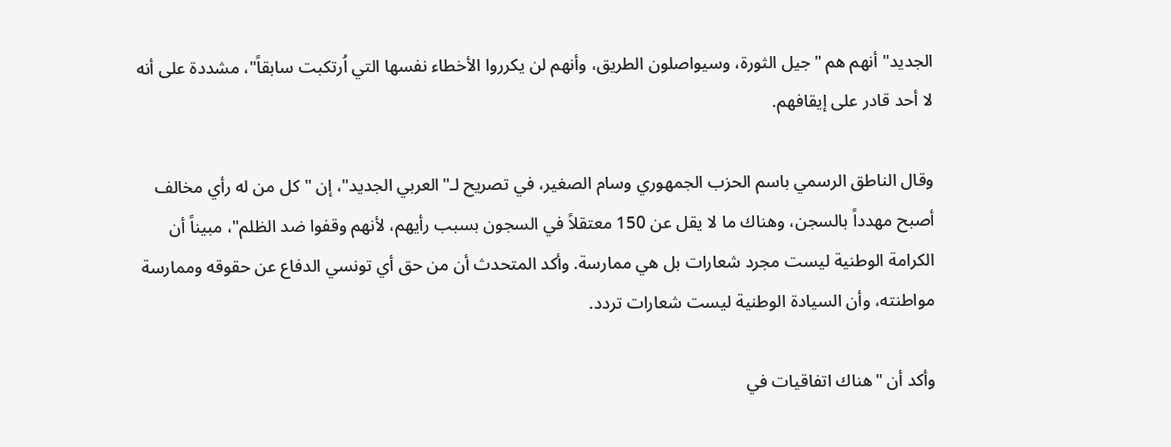الجديد" أنهم هم "جيل الثورة، وسيواصلون الطريق، وأنهم لن يكرروا الأخطاء نفسها التي اُرتكبت سابقاً"، مشددة على أنه لا أحد قادر على إيقافهم.

وقال الناطق الرسمي باسم الحزب الجمهوري وسام الصغير، في تصريح لـ"العربي الجديد"، إن "كل من له رأي مخالف أصبح مهدداً بالسجن، وهناك ما لا يقل عن 150 معتقلاً في السجون بسبب رأيهم، لأنهم وقفوا ضد الظلم"، مبيناً أن الكرامة الوطنية ليست مجرد شعارات بل هي ممارسة. وأكد المتحدث أن من حق أي تونسي الدفاع عن حقوقه وممارسة مواطنته، وأن السيادة الوطنية ليست شعارات تردد.

وأكد أن "هناك اتفاقيات في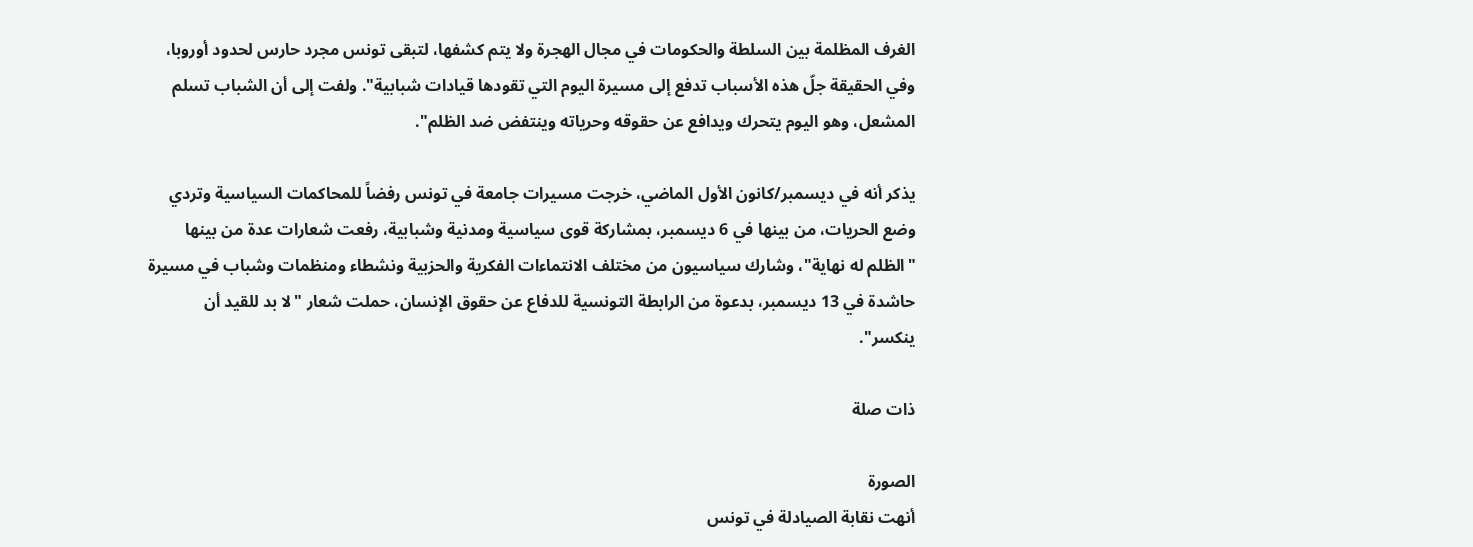الغرف المظلمة بين السلطة والحكومات في مجال الهجرة ولا يتم كشفها، لتبقى تونس مجرد حارس لحدود أوروبا، وفي الحقيقة جلّ هذه الأسباب تدفع إلى مسيرة اليوم التي تقودها قيادات شبابية". ولفت إلى أن الشباب تسلم المشعل، وهو اليوم يتحرك ويدافع عن حقوقه وحرياته وينتفض ضد الظلم".

يذكر أنه في ديسمبر/كانون الأول الماضي، خرجت مسيرات جامعة في تونس رفضاً للمحاكمات السياسية وتردي وضع الحريات، من بينها في 6 ديسمبر، بمشاركة قوى سياسية ومدنية وشبابية، رفعت شعارات عدة من بينها "الظلم له نهاية"، وشارك سياسيون من مختلف الانتماءات الفكرية والحزبية ونشطاء ومنظمات وشباب في مسيرة حاشدة في 13 ديسمبر، بدعوة من الرابطة التونسية للدفاع عن حقوق الإنسان، حملت شعار "لا بد للقيد أن ينكسر".

ذات صلة

الصورة
أنهت نقابة الصيادلة في تونس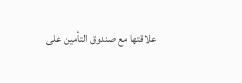علاقتها مع صندوق التأمين على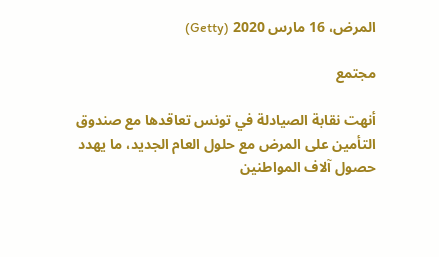المرض، 16 مارس 2020 (Getty)

مجتمع

أنهت نقابة الصيادلة في تونس تعاقدها مع صندوق التأمين على المرض مع حلول العام الجديد، ما يهدد حصول آلاف المواطنين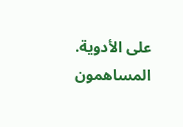على الأدوية.
المساهمون